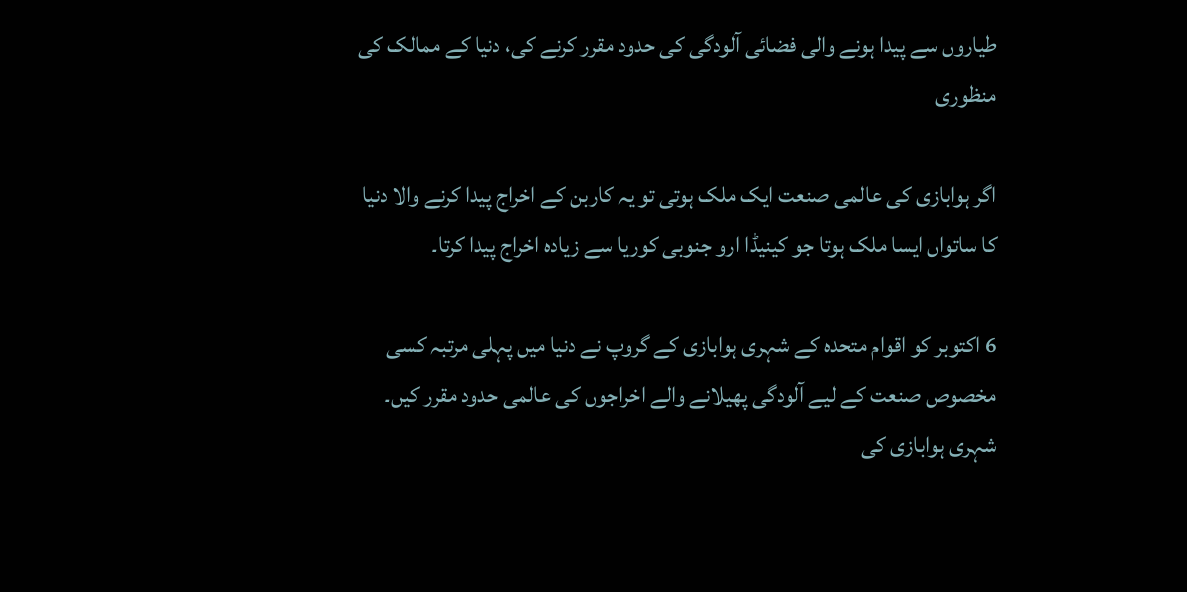طیاروں سے پیدا ہونے والی فضائی آلودگی کی حدود مقرر کرنے کی، دنیا کے ممالک کی منظوری

اگر ہوابازی کی عالمی صنعت ایک ملک ہوتی تو یہ کاربن کے اخراج پیدا کرنے والا دنیا کا ساتواں ایسا ملک ہوتا جو کینیڈا ارو جنوبی کوریا سے زیادہ اخراج پیدا کرتا۔

6 اکتوبر کو اقوام متحدہ کے شہری ہوابازی کے گروپ نے دنیا میں پہلی مرتبہ کسی مخصوص صنعت کے لیے آلودگی پھیلانے والے اخراجوں کی عالمی حدود مقرر کیں۔ شہری ہوابازی کی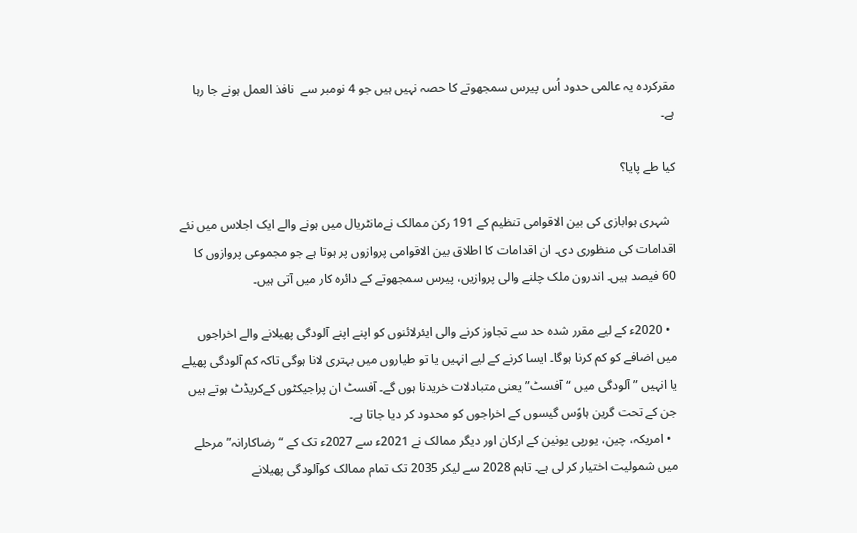مقرکردہ یہ عالمی حدود اُس پیرس سمجھوتے کا حصہ نہیں ہیں جو 4 نومبر سے  نافذ العمل ہونے جا رہا ہے۔

کیا طے پایا؟

  شہری ہوابازی کی بین الاقوامی تنظیم کے 191 رکن ممالک نےمانٹریال میں ہونے والے ایک اجلاس میں نئے اقدامات کی منظوری دی۔ ان اقدامات کا اطلاق بین الاقوامی پروازوں پر ہوتا ہے جو مجموعی پروازوں کا 60 فیصد ہیں۔ اندرون ملک چلنے والی پروازیں، پیرس سمجھوتے کے دائرہ کار میں آتی ہیں۔

  • 2020ء کے لیے مقرر شدہ حد سے تجاوز کرنے والی ایئرلائنوں کو اپنے اپنے آلودگی پھیلانے والے اخراجوں میں اضافے کو کم کرنا ہوگا۔ ایسا کرنے کے لیے انہیں یا تو طیاروں میں بہتری لانا ہوگی تاکہ کم آلودگی پھیلے یا انہیں ” آلودگی میں “آفسٹ” یعنی متبادلات خریدنا ہوں گے۔ آفسٹ ان پراجیکٹوں کےکریڈٹ ہوتے ہیں جن کے تحت گرین ہاوًس گیسوں کے اخراجوں کو محدود کر دیا جاتا ہے۔
  • امریکہ، چین، یورپی یونین کے ارکان اور دیگر ممالک نے 2021ء سے 2027ء تک کے “رضاکارانہ” مرحلے میں شمولیت اختیار کر لی ہے۔ تاہم 2028 سے لیکر 2035 تک تمام ممالک کوآلودگی پھیلانے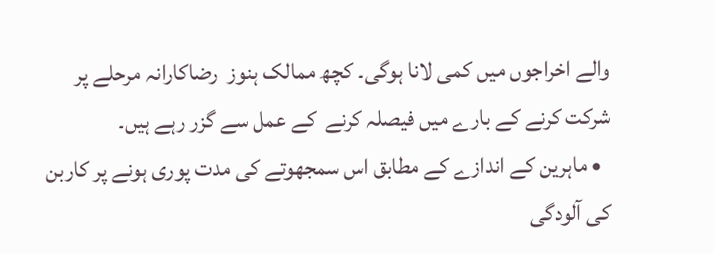والے اخراجوں میں کمی لانا ہوگی۔ کچھ ممالک ہنوز  رضاکارانہ مرحلے پر شرکت کرنے کے بارے میں فیصلہ کرنے  کے عمل سے گزر رہے ہیں۔
  • ماہرین کے اندازے کے مطابق اس سمجھوتے کی مدت پوری ہونے پر کاربن کی آلودگی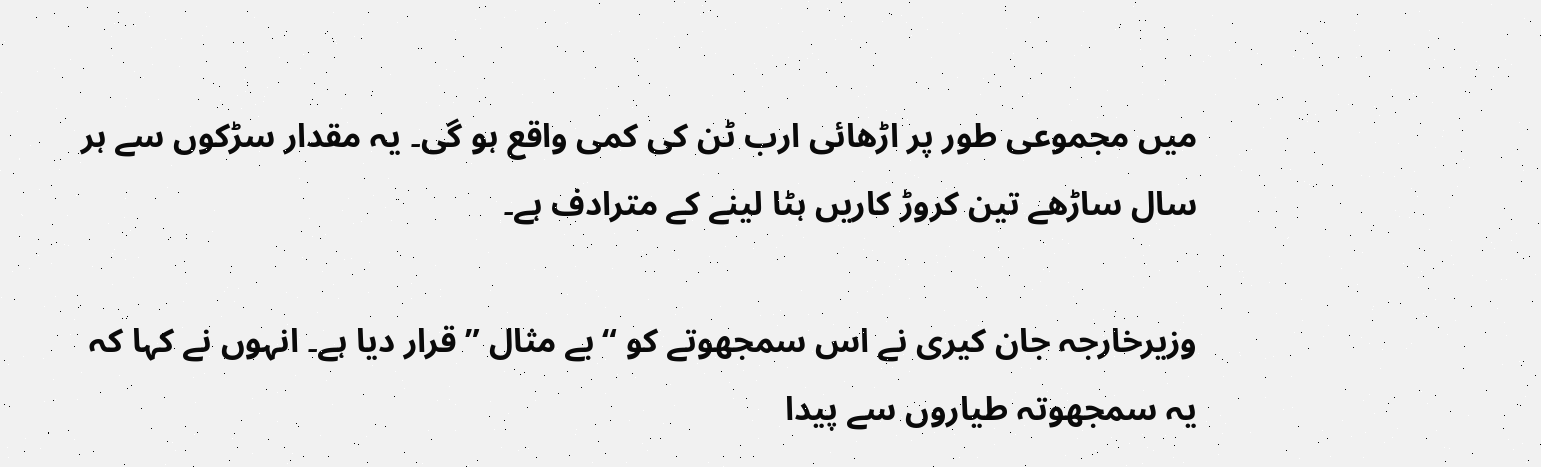میں مجموعی طور پر اڑھائی ارب ٹن کی کمی واقع ہو گی۔ یہ مقدار سڑکوں سے ہر سال ساڑھے تین کروڑ کاریں ہٹا لینے کے مترادف ہے۔

وزیرخارجہ جان کیری نے اس سمجھوتے کو “بے مثال ” قرار دیا ہے۔ انہوں نے کہا کہ یہ سمجھوتہ طیاروں سے پیدا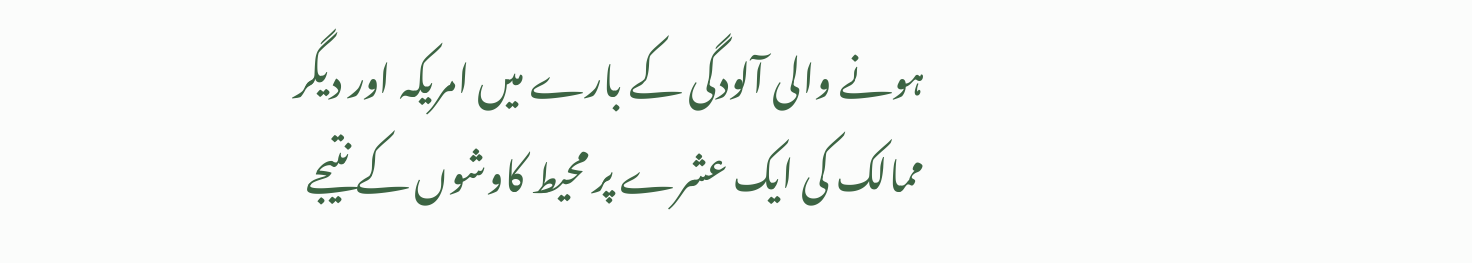ہونے والی آلودگی کے بارے میں امریکہ اور دیگر ممالک کی ایک عشرے پر محیط کاوشوں کے نتیجے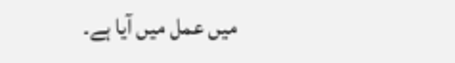میں عمل میں آیا ہے۔